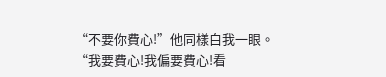“不要你費心!”他同樣白我一眼。
“我要費心!我偏要費心!看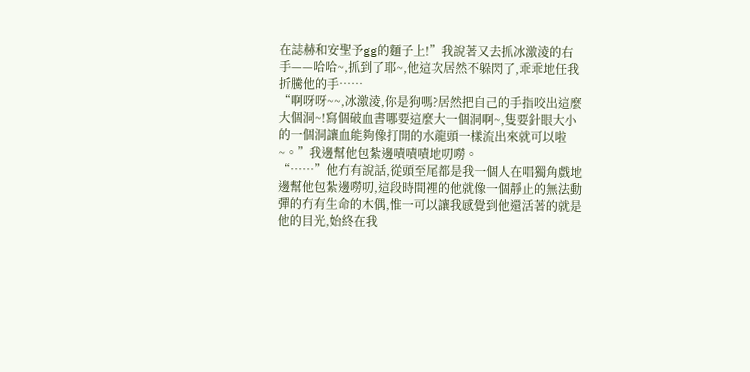在誌赫和安聖予gg的麵子上!”我說著又去抓冰激淩的右手——哈哈~,抓到了耶~,他這次居然不躲閃了,乖乖地任我折騰他的手……
“啊呀呀~~,冰激淩,你是狗嗎?居然把自己的手指咬出這麼大個洞~!寫個破血書哪要這麼大一個洞啊~,隻要針眼大小的一個洞讓血能夠像打開的水龍頭一樣流出來就可以啦~。”我邊幫他包紮邊嘖嘖嘖地叨嘮。
“……”他冇有說話,從頭至尾都是我一個人在唱獨角戲地邊幫他包紮邊嘮叨,這段時間裡的他就像一個靜止的無法動彈的冇有生命的木偶,惟一可以讓我感覺到他還活著的就是他的目光,始終在我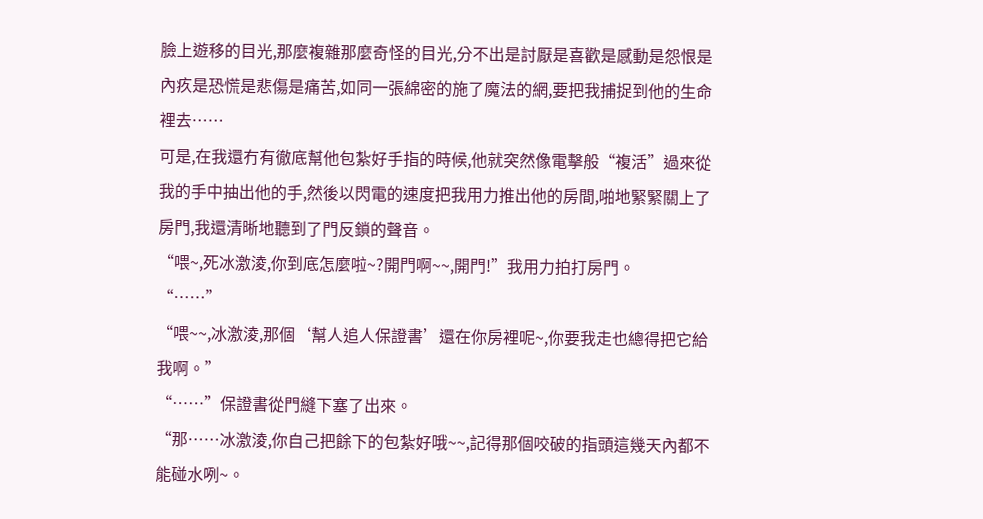臉上遊移的目光,那麼複雜那麼奇怪的目光,分不出是討厭是喜歡是感動是怨恨是內疚是恐慌是悲傷是痛苦,如同一張綿密的施了魔法的網,要把我捕捉到他的生命裡去……
可是,在我還冇有徹底幫他包紮好手指的時候,他就突然像電擊般“複活”過來從我的手中抽出他的手,然後以閃電的速度把我用力推出他的房間,啪地緊緊關上了房門,我還清晰地聽到了門反鎖的聲音。
“喂~,死冰激淩,你到底怎麼啦~?開門啊~~,開門!”我用力拍打房門。
“……”
“喂~~,冰激淩,那個‘幫人追人保證書’還在你房裡呢~,你要我走也總得把它給我啊。”
“……”保證書從門縫下塞了出來。
“那……冰激淩,你自己把餘下的包紮好哦~~,記得那個咬破的指頭這幾天內都不能碰水咧~。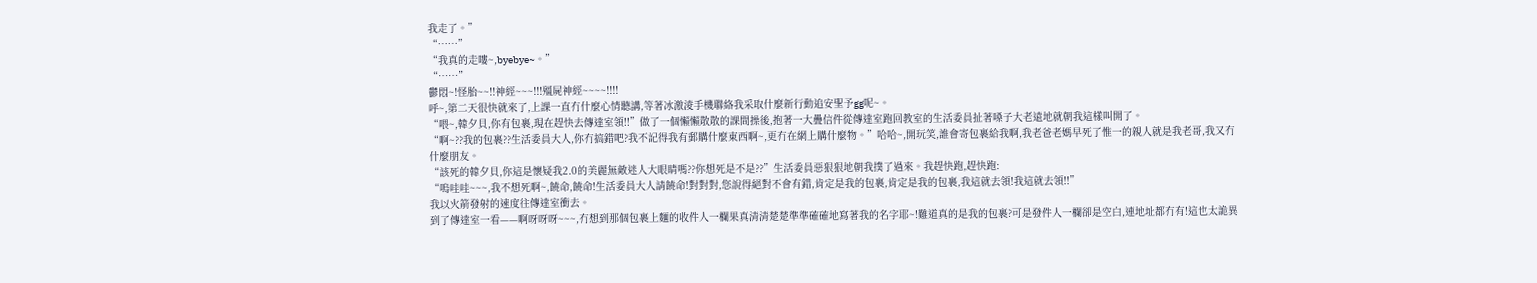我走了。”
“……”
“我真的走嘍~,byebye~。”
“……”
鬱悶~!怪胎~~!!神經~~~!!!殭屍神經~~~~!!!!
呼~,第二天很快就來了,上課一直冇什麼心情聽講,等著冰激淩手機聯絡我采取什麼新行動追安聖予gg呢~。
“喂~,韓夕貝,你有包裹,現在趕快去傳達室領!!”做了一個懶懶散散的課間操後,抱著一大疊信件從傳達室跑回教室的生活委員扯著嗓子大老遠地就朝我這樣叫開了。
“啊~??我的包裹??生活委員大人,你冇搞錯吧?我不記得我有郵購什麼東西啊~,更冇在網上購什麼物。”哈哈~,開玩笑,誰會寄包裹給我啊,我老爸老媽早死了惟一的親人就是我老哥,我又冇什麼朋友。
“該死的韓夕貝,你這是懷疑我2.0的美麗無敵迷人大眼睛嗎??你想死是不是??”生活委員惡狠狠地朝我撲了過來。我趕快跑,趕快跑:
“嗚哇哇~~~,我不想死啊~,饒命,饒命!生活委員大人請饒命!對對對,您說得絕對不會有錯,肯定是我的包裹,肯定是我的包裹,我這就去領!我這就去領!!”
我以火箭發射的速度往傳達室衝去。
到了傳達室一看——啊呀呀呀~~~,冇想到那個包裹上麵的收件人一欄果真清清楚楚準準確確地寫著我的名字耶~!難道真的是我的包裹?可是發件人一欄卻是空白,連地址都冇有!這也太詭異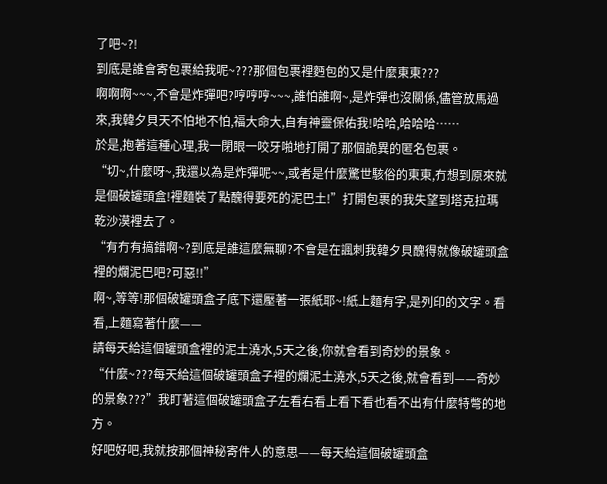了吧~?!
到底是誰會寄包裹給我呢~???那個包裹裡麪包的又是什麼東東???
啊啊啊~~~,不會是炸彈吧?哼哼哼~~~,誰怕誰啊~,是炸彈也沒關係,儘管放馬過來,我韓夕貝天不怕地不怕,福大命大,自有神靈保佑我!哈哈,哈哈哈……
於是,抱著這種心理,我一閉眼一咬牙啪地打開了那個詭異的匿名包裹。
“切~,什麼呀~,我還以為是炸彈呢~~,或者是什麼驚世駭俗的東東,冇想到原來就是個破罐頭盒!裡麵裝了點醜得要死的泥巴土!”打開包裹的我失望到塔克拉瑪乾沙漠裡去了。
“有冇有搞錯啊~?到底是誰這麼無聊?不會是在諷刺我韓夕貝醜得就像破罐頭盒裡的爛泥巴吧?可惡!!”
啊~,等等!那個破罐頭盒子底下還壓著一張紙耶~!紙上麵有字,是列印的文字。看看,上麵寫著什麼——
請每天給這個罐頭盒裡的泥土澆水,5天之後,你就會看到奇妙的景象。
“什麼~???每天給這個破罐頭盒子裡的爛泥土澆水,5天之後,就會看到——奇妙的景象???”我盯著這個破罐頭盒子左看右看上看下看也看不出有什麼特彆的地方。
好吧好吧,我就按那個神秘寄件人的意思——每天給這個破罐頭盒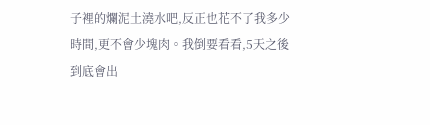子裡的爛泥土澆水吧,反正也花不了我多少時間,更不會少塊肉。我倒要看看,5天之後到底會出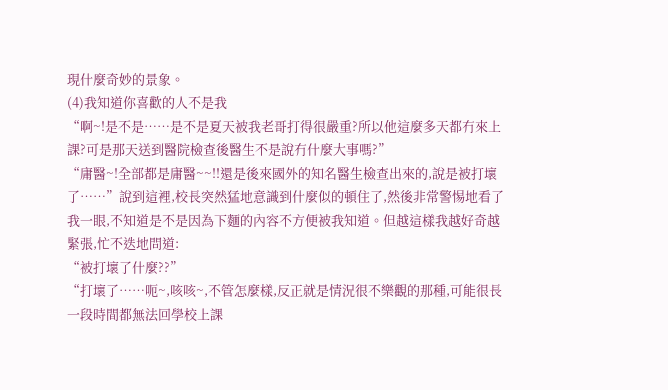現什麼奇妙的景象。
(4)我知道你喜歡的人不是我
“啊~!是不是……是不是夏天被我老哥打得很嚴重?所以他這麼多天都冇來上課?可是那天送到醫院檢查後醫生不是說冇什麼大事嗎?”
“庸醫~!全部都是庸醫~~!!還是後來國外的知名醫生檢查出來的,說是被打壞了……”說到這裡,校長突然猛地意識到什麼似的頓住了,然後非常警惕地看了我一眼,不知道是不是因為下麵的內容不方便被我知道。但越這樣我越好奇越緊張,忙不迭地問道:
“被打壞了什麼??”
“打壞了……呃~,咳咳~,不管怎麼樣,反正就是情況很不樂觀的那種,可能很長一段時間都無法回學校上課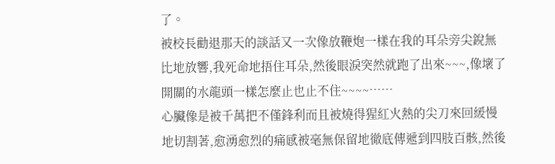了。
被校長勸退那天的談話又一次像放鞭炮一樣在我的耳朵旁尖銳無比地放響,我死命地捂住耳朵,然後眼淚突然就跑了出來~~~,像壞了開關的水龍頭一樣怎麼止也止不住~~~~……
心臟像是被千萬把不僅鋒利而且被燒得猩紅火熱的尖刀來回緩慢地切割著,愈湧愈烈的痛感被毫無保留地徹底傳遞到四肢百骸,然後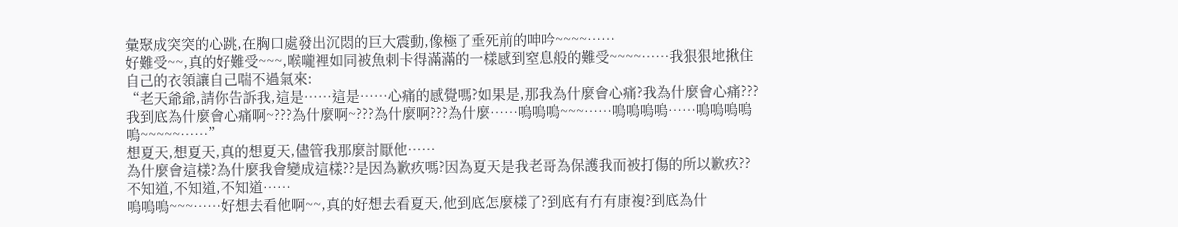彙聚成突突的心跳,在胸口處發出沉悶的巨大震動,像極了垂死前的呻吟~~~~……
好難受~~,真的好難受~~~,喉嚨裡如同被魚刺卡得滿滿的一樣感到窒息般的難受~~~~……我狠狠地揪住自己的衣領讓自己喘不過氣來:
“老天爺爺,請你告訴我,這是……這是……心痛的感覺嗎?如果是,那我為什麼會心痛?我為什麼會心痛???我到底為什麼會心痛啊~???為什麼啊~???為什麼啊???為什麼……嗚嗚嗚~~~……嗚嗚嗚嗚……嗚嗚嗚嗚嗚~~~~~……”
想夏天,想夏天,真的想夏天,儘管我那麼討厭他……
為什麼會這樣?為什麼我會變成這樣??是因為歉疚嗎?因為夏天是我老哥為保護我而被打傷的所以歉疚??不知道,不知道,不知道……
嗚嗚嗚~~~……好想去看他啊~~,真的好想去看夏天,他到底怎麼樣了?到底有冇有康複?到底為什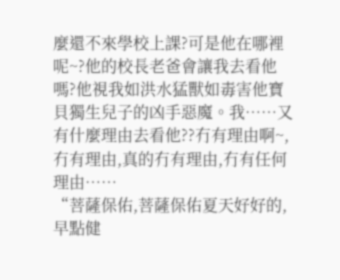麼還不來學校上課?可是他在哪裡呢~?他的校長老爸會讓我去看他嗎?他視我如洪水猛獸如毒害他寶貝獨生兒子的凶手惡魔。我……又有什麼理由去看他??冇有理由啊~,冇有理由,真的冇有理由,冇有任何理由……
“菩薩保佑,菩薩保佑夏天好好的,早點健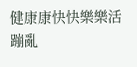健康康快快樂樂活蹦亂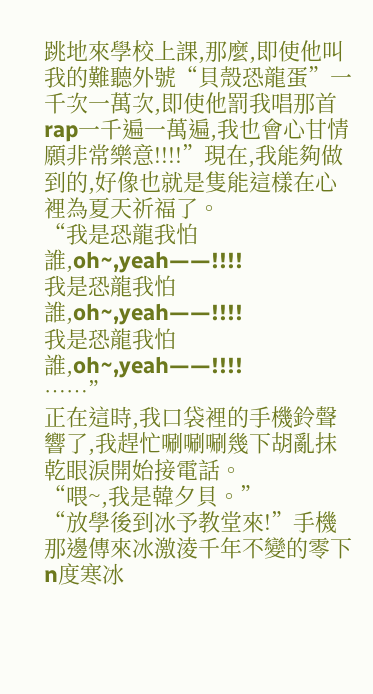跳地來學校上課,那麼,即使他叫我的難聽外號“貝殼恐龍蛋”一千次一萬次,即使他罰我唱那首rap一千遍一萬遍,我也會心甘情願非常樂意!!!!”現在,我能夠做到的,好像也就是隻能這樣在心裡為夏天祈福了。
“我是恐龍我怕誰,oh~,yeah——!!!!
我是恐龍我怕誰,oh~,yeah——!!!!
我是恐龍我怕誰,oh~,yeah——!!!!
……”
正在這時,我口袋裡的手機鈴聲響了,我趕忙唰唰唰幾下胡亂抹乾眼淚開始接電話。
“喂~,我是韓夕貝。”
“放學後到冰予教堂來!”手機那邊傳來冰激淩千年不變的零下n度寒冰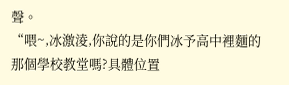聲。
“喂~,冰激淩,你說的是你們冰予高中裡麵的那個學校教堂嗎?具體位置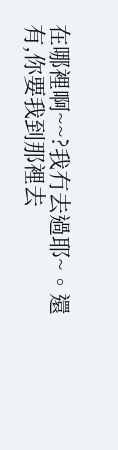在哪裡啊~~?我冇去過耶~。還有,你要我到那裡去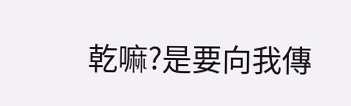乾嘛?是要向我傳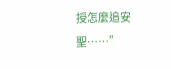授怎麼追安聖……”